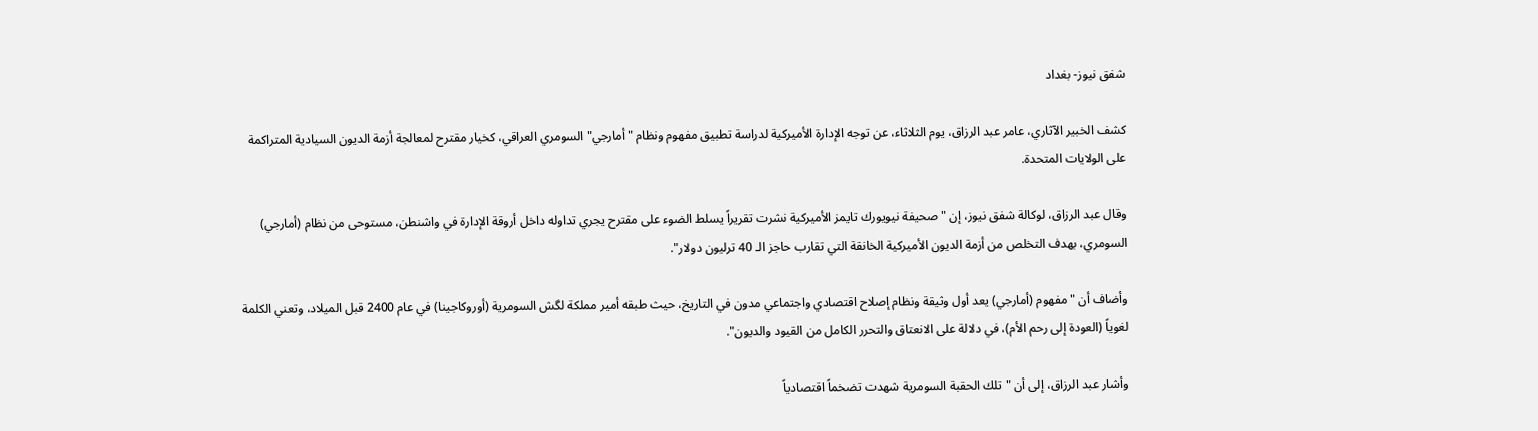شفق نيوز- بغداد

كشف الخبير الآثاري، عامر عبد الرزاق، يوم الثلاثاء، عن توجه الإدارة الأميركية لدراسة تطبيق مفهوم ونظام "أمارجي" السومري العراقي، كخيار مقترح لمعالجة أزمة الديون السيادية المتراكمة على الولايات المتحدة.

وقال عبد الرزاق، لوكالة شفق نيوز، إن "صحيفة نيويورك تايمز الأميركية نشرت تقريراً يسلط الضوء على مقترح يجري تداوله داخل أروقة الإدارة في واشنطن، مستوحى من نظام (أمارجي) السومري، بهدف التخلص من أزمة الديون الأميركية الخانقة التي تقارب حاجز الـ 40 ترليون دولار".

وأضاف أن "مفهوم (أمارجي) يعد أول وثيقة ونظام إصلاح اقتصادي واجتماعي مدون في التاريخ، حيث طبقه أمير مملكة لگش السومرية (أوروكاجينا) في عام 2400 قبل الميلاد، وتعني الكلمة لغوياً (العودة إلى رحم الأم)، في دلالة على الانعتاق والتحرر الكامل من القيود والديون".

وأشار عبد الرزاق، إلى أن "تلك الحقبة السومرية شهدت تضخماً اقتصادياً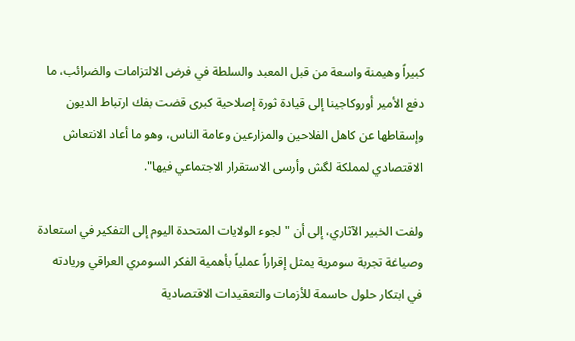كبيراً وهيمنة واسعة من قبل المعبد والسلطة في فرض الالتزامات والضرائب، ما دفع الأمير أوروكاجينا إلى قيادة ثورة إصلاحية كبرى قضت بفك ارتباط الديون وإسقاطها عن كاهل الفلاحين والمزارعين وعامة الناس، وهو ما أعاد الانتعاش الاقتصادي لمملكة لگش وأرسى الاستقرار الاجتماعي فيها".

ولفت الخبير الآثاري، إلى أن "لجوء الولايات المتحدة اليوم إلى التفكير في استعادة وصياغة تجربة سومرية يمثل إقراراً عملياً بأهمية الفكر السومري العراقي وريادته في ابتكار حلول حاسمة للأزمات والتعقيدات الاقتصادية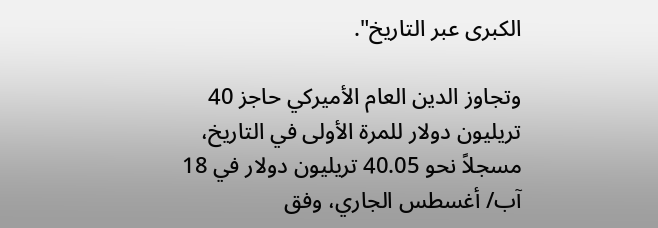الكبرى عبر التاريخ".

وتجاوز الدين العام الأميركي حاجز 40 تريليون دولار للمرة الأولى في التاريخ، مسجلاً نحو 40.05 تريليون دولار في 18 آب/ أغسطس الجاري، وفق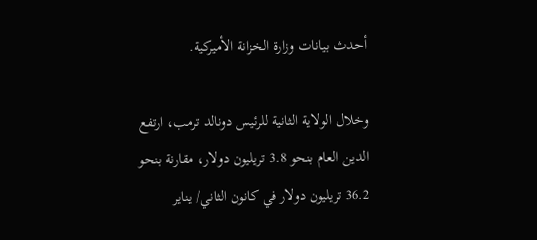أحدث بيانات وزارة الخزانة الأميركية.

وخلال الولاية الثانية للرئيس دونالد ترمب، ارتفع الدين العام بنحو 3.8 تريليون دولار، مقارنة بنحو 36.2 تريليون دولار في كانون الثاني/ يناير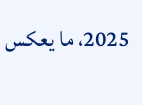2025، ما يعكس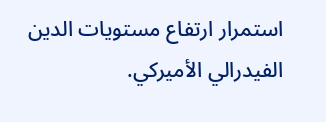استمرار ارتفاع مستويات الدين الفيدرالي الأميركي.